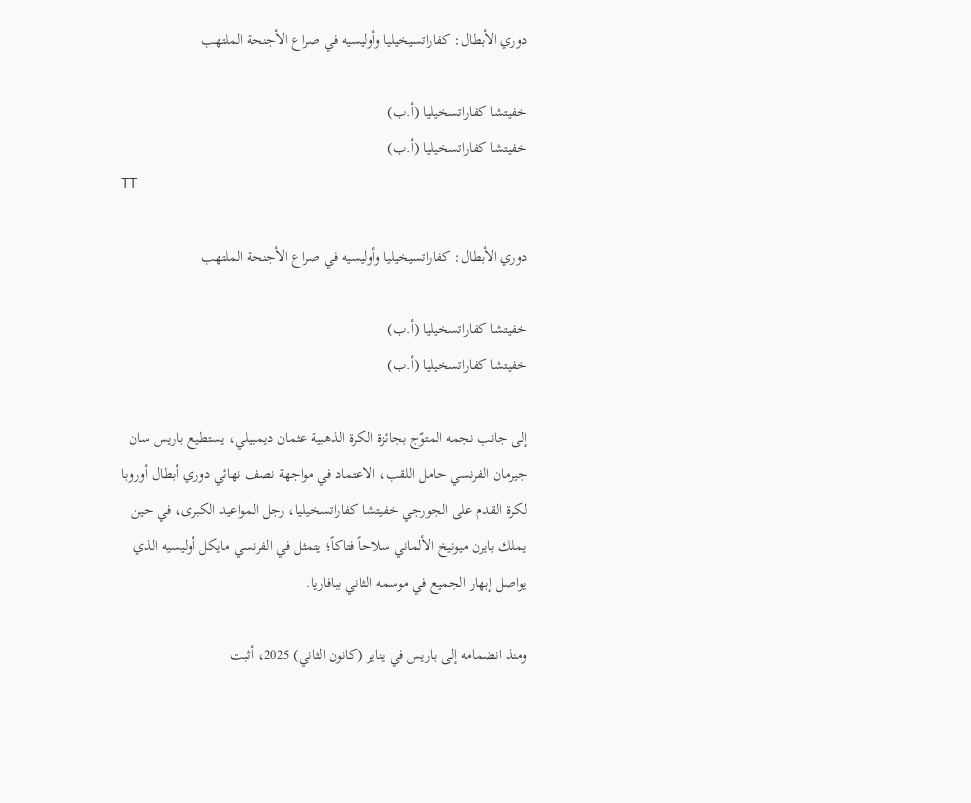دوري الأبطال: كفاراتسيخيليا وأوليسيه في صراع الأجنحة الملتهب

خفيتشا كفاراتسخيليا (أ.ب)
خفيتشا كفاراتسخيليا (أ.ب)
TT

دوري الأبطال: كفاراتسيخيليا وأوليسيه في صراع الأجنحة الملتهب

خفيتشا كفاراتسخيليا (أ.ب)
خفيتشا كفاراتسخيليا (أ.ب)

إلى جانب نجمه المتوّج بجائزة الكرة الذهبية عثمان ديمبيلي، يستطيع باريس سان جيرمان الفرنسي حامل اللقب، الاعتماد في مواجهة نصف نهائي دوري أبطال أوروبا لكرة القدم على الجورجي خفيتشا كفاراتسخيليا، رجل المواعيد الكبرى، في حين يملك بايرن ميونيخ الألماني سلاحاً فتاكاً؛ يتمثل في الفرنسي مايكل أوليسيه الذي يواصل إبهار الجميع في موسمه الثاني ببافاريا.

ومنذ انضمامه إلى باريس في يناير (كانون الثاني) 2025، أثبت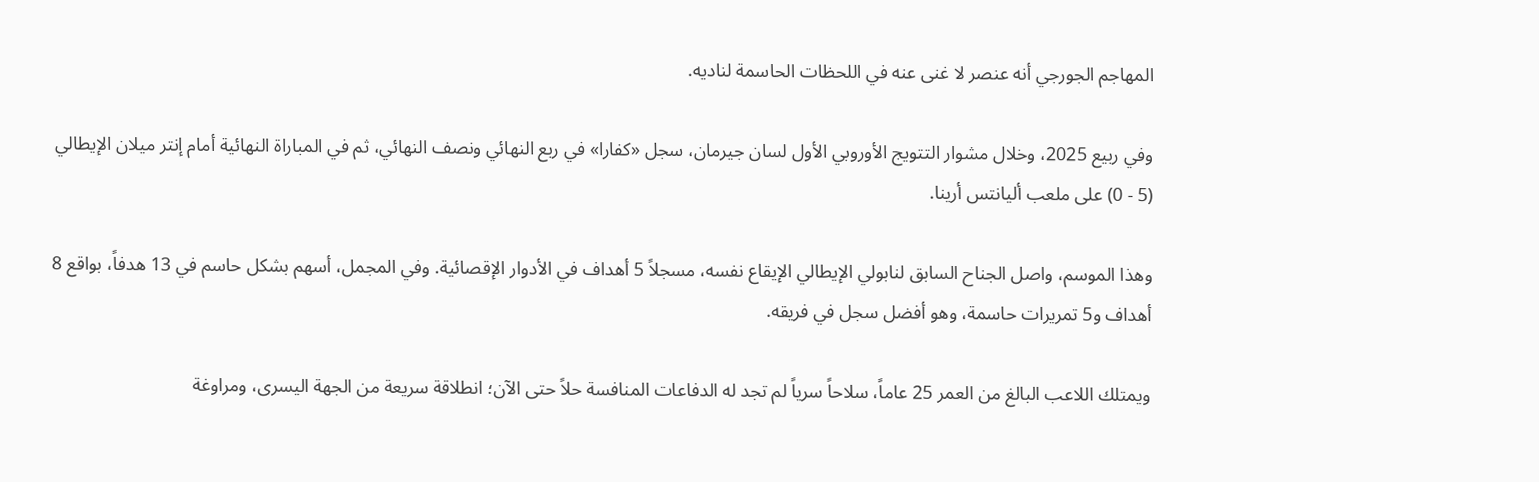المهاجم الجورجي أنه عنصر لا غنى عنه في اللحظات الحاسمة لناديه.

وفي ربيع 2025، وخلال مشوار التتويج الأوروبي الأول لسان جيرمان، سجل «كفارا» في ربع النهائي ونصف النهائي، ثم في المباراة النهائية أمام إنتر ميلان الإيطالي (5 - 0) على ملعب أليانتس أرينا.

وهذا الموسم، واصل الجناح السابق لنابولي الإيطالي الإيقاع نفسه، مسجلاً 5 أهداف في الأدوار الإقصائية. وفي المجمل، أسهم بشكل حاسم في 13 هدفاً، بواقع 8 أهداف و5 تمريرات حاسمة، وهو أفضل سجل في فريقه.

ويمتلك اللاعب البالغ من العمر 25 عاماً، سلاحاً سرياً لم تجد له الدفاعات المنافسة حلاً حتى الآن؛ انطلاقة سريعة من الجهة اليسرى، ومراوغة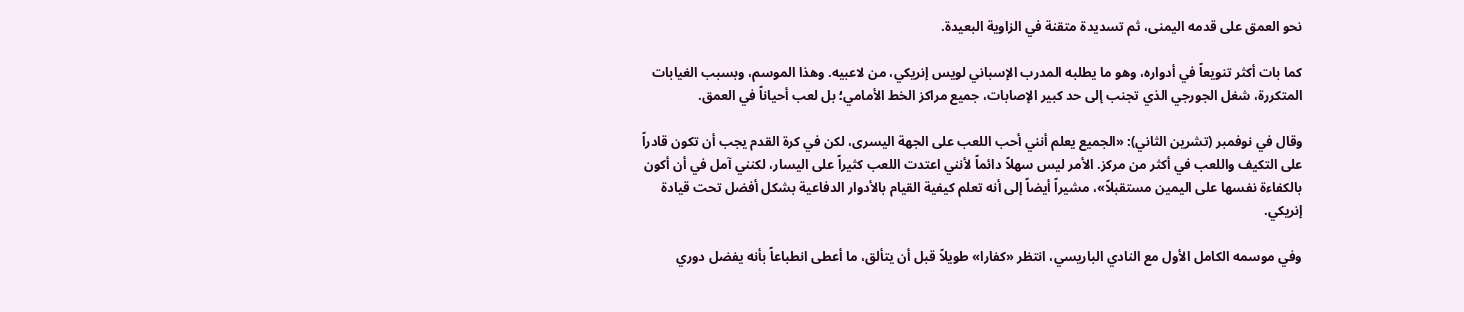نحو العمق على قدمه اليمنى، ثم تسديدة متقنة في الزاوية البعيدة.

كما بات أكثر تنويعاً في أدواره، وهو ما يطلبه المدرب الإسباني لويس إنريكي، من لاعبيه. وهذا الموسم، وبسبب الغيابات المتكررة، شغل الجورجي الذي تجنب إلى حد كبير الإصابات، جميع مراكز الخط الأمامي؛ بل لعب أحياناً في العمق.

وقال في نوفمبر (تشرين الثاني): «الجميع يعلم أنني أحب اللعب على الجهة اليسرى، لكن في كرة القدم يجب أن تكون قادراً على التكيف واللعب في أكثر من مركز. الأمر ليس سهلاً دائماً لأنني اعتدت اللعب كثيراً على اليسار، لكنني آمل في أن أكون بالكفاءة نفسها على اليمين مستقبلاً»، مشيراً أيضاً إلى أنه تعلم كيفية القيام بالأدوار الدفاعية بشكل أفضل تحت قيادة إنريكي.

وفي موسمه الكامل الأول مع النادي الباريسي، انتظر «كفارا» طويلاً قبل أن يتألق، ما أعطى انطباعاً بأنه يفضل دوري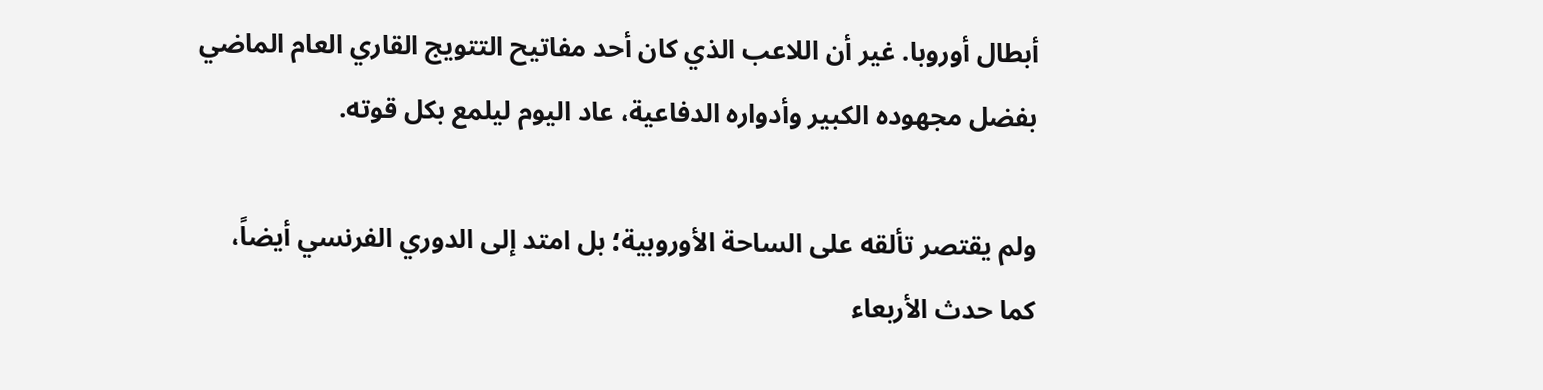أبطال أوروبا. غير أن اللاعب الذي كان أحد مفاتيح التتويج القاري العام الماضي بفضل مجهوده الكبير وأدواره الدفاعية، عاد اليوم ليلمع بكل قوته.

ولم يقتصر تألقه على الساحة الأوروبية؛ بل امتد إلى الدوري الفرنسي أيضاً، كما حدث الأربعاء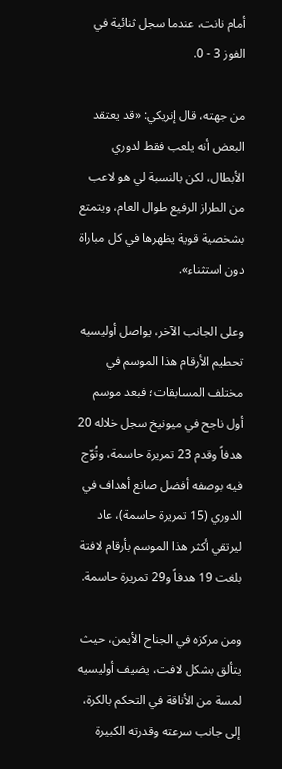أمام نانت، عندما سجل ثنائية في الفوز 3 - 0.

من جهته، قال إنريكي: «قد يعتقد البعض أنه يلعب فقط لدوري الأبطال، لكن بالنسبة لي هو لاعب من الطراز الرفيع طوال العام، ويتمتع بشخصية قوية يظهرها في كل مباراة دون استثناء».

وعلى الجانب الآخر، يواصل أوليسيه تحطيم الأرقام هذا الموسم في مختلف المسابقات؛ فبعد موسم أول ناجح في ميونيخ سجل خلاله 20 هدفاً وقدم 23 تمريرة حاسمة، وتُوّج فيه بوصفه أفضل صانع أهداف في الدوري (15 تمريرة حاسمة)، عاد ليرتقي أكثر هذا الموسم بأرقام لافتة بلغت 19 هدفاً و29 تمريرة حاسمة.

ومن مركزه في الجناح الأيمن، حيث يتألق بشكل لافت، يضيف أوليسيه لمسة من الأناقة في التحكم بالكرة، إلى جانب سرعته وقدرته الكبيرة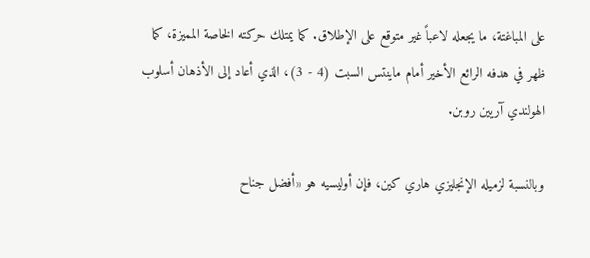على المباغتة، ما يجعله لاعباً غير متوقع على الإطلاق. كما يمتلك حركته الخاصة المميزة، كما ظهر في هدفه الرائع الأخير أمام ماينتس السبت (4 - 3)، الذي أعاد إلى الأذهان أسلوب الهولندي آريين روبن.

وبالنسبة لزميله الإنجليزي هاري كين، فإن أوليسيه هو «أفضل جناح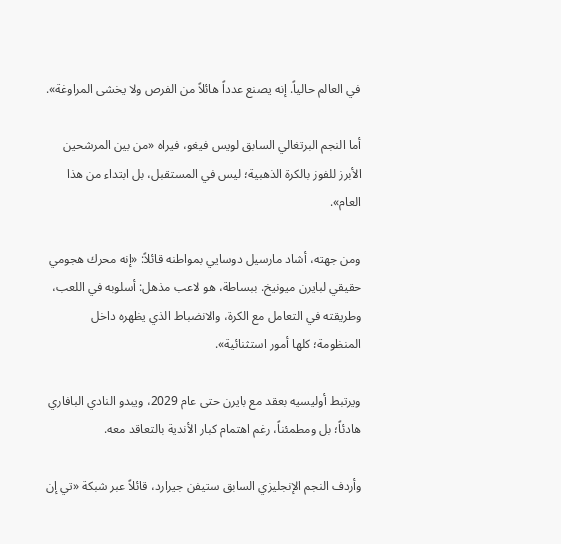في العالم حالياً. إنه يصنع عدداً هائلاً من الفرص ولا يخشى المراوغة».

أما النجم البرتغالي السابق لويس فيغو، فيراه «من بين المرشحين الأبرز للفوز بالكرة الذهبية؛ ليس في المستقبل، بل ابتداء من هذا العام».

ومن جهته، أشاد مارسيل دوسايي بمواطنه قائلاً: «إنه محرك هجومي حقيقي لبايرن ميونيخ. ببساطة، هو لاعب مذهل: أسلوبه في اللعب، وطريقته في التعامل مع الكرة، والانضباط الذي يظهره داخل المنظومة؛ كلها أمور استثنائية».

ويرتبط أوليسيه بعقد مع بايرن حتى عام 2029، ويبدو النادي البافاري هادئاً؛ بل ومطمئناً، رغم اهتمام كبار الأندية بالتعاقد معه.

وأردف النجم الإنجليزي السابق ستيفن جيرارد، قائلاً عبر شبكة «تي إن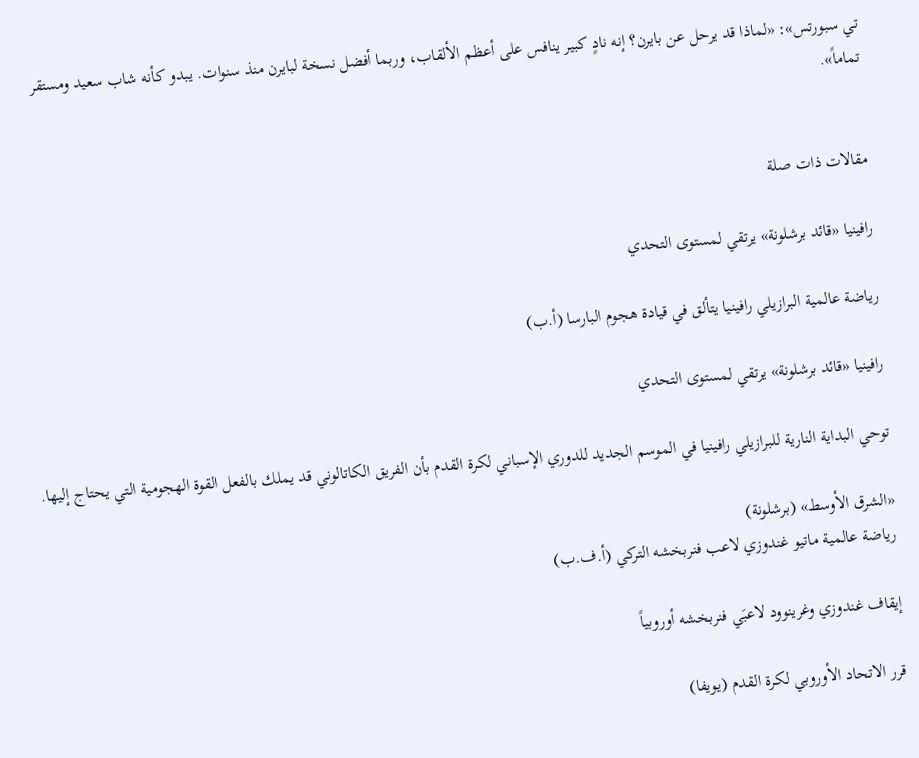تي سبورتس»: «لماذا قد يرحل عن بايرن؟ إنه نادٍ كبير ينافس على أعظم الألقاب، وربما أفضل نسخة لبايرن منذ سنوات. يبدو كأنه شاب سعيد ومستقر تماماً».


مقالات ذات صلة

رافينيا «قائد برشلونة» يرتقي لمستوى التحدي

رياضة عالمية البرازيلي رافينيا يتألق في قيادة هجوم البارسا (أ.ب)

رافينيا «قائد برشلونة» يرتقي لمستوى التحدي

توحي البداية النارية للبرازيلي رافينيا في الموسم الجديد للدوري الإسباني لكرة القدم بأن الفريق الكاتالوني قد يملك بالفعل القوة الهجومية التي يحتاج إليها.

«الشرق الأوسط» (برشلونة)
رياضة عالمية ماتيو غندوزي لاعب فنربخشه التركي (أ.ف.ب)

إيقاف غندوزي وغرينوود لاعبَي فنربخشه أوروبياً

قرر الاتحاد الأوروبي لكرة القدم (يويفا)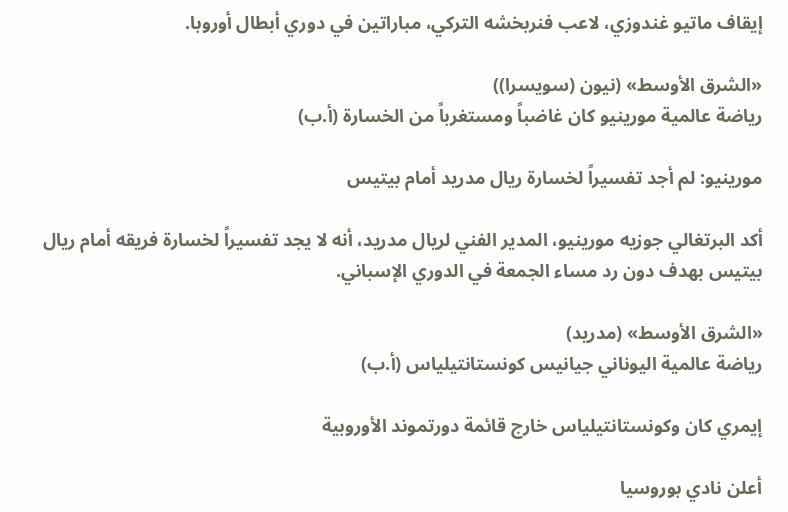إيقاف ماتيو غندوزي، لاعب فنربخشه التركي، مباراتين في دوري أبطال أوروبا.

«الشرق الأوسط» (نيون (سويسرا))
رياضة عالمية مورينيو كان غاضباً ومستغرباً من الخسارة (أ.ب)

مورينيو: لم أجد تفسيراً لخسارة ريال مدريد أمام بيتيس

أكد البرتغالي جوزيه مورينيو، المدير الفني لريال مدريد، أنه لا يجد تفسيراً لخسارة فريقه أمام ريال بيتيس بهدف دون رد مساء الجمعة في الدوري الإسباني.

«الشرق الأوسط» (مدريد)
رياضة عالمية اليوناني جيانيس كونستانتيلياس (أ.ب)

إيمري كان وكونستانتيلياس خارج قائمة دورتموند الأوروبية

أعلن نادي بوروسيا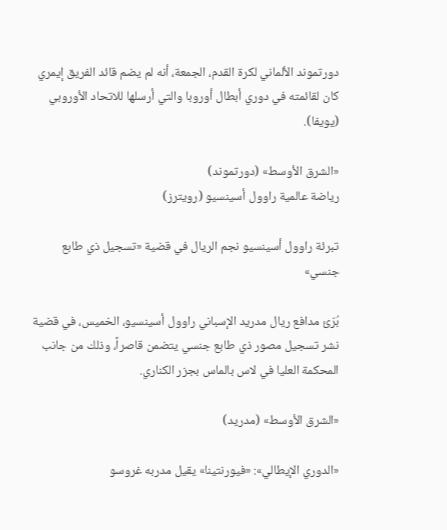دورتموند الألماني لكرة القدم، الجمعة، أنه لم يضم قائد الفريق إيمري كان لقائمته في دوري أبطال أوروبا والتي أرسلها للاتحاد الأوروبي (يويفا).

«الشرق الأوسط» (دورتموند)
رياضة عالمية راوول أسينسيو (رويترز)

تبرئة راوول أسينسيو نجم الريال في قضية «تسجيل ذي طابع جنسي»

بُرّئ مدافع ريال مدريد الإسباني راوول أسينسيو، الخميس، في قضية نشر تسجيل مصور ذي طابع جنسي يتضمن قاصراً، وذلك من جانب المحكمة العليا في لاس بالماس بجزر الكناري.

«الشرق الأوسط» (مدريد)

«الدوري الإيطالي»: «فيورنتينا» يقيل مدربه غروسو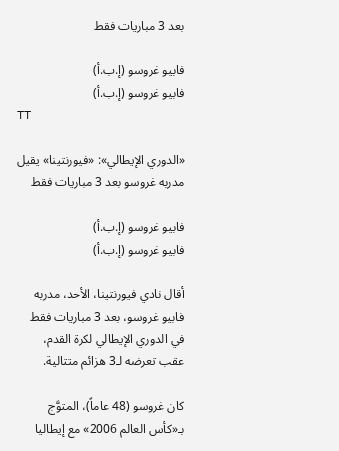بعد 3 مباريات فقط

فابيو غروسو (إ.ب.أ)
فابيو غروسو (إ.ب.أ)
TT

«الدوري الإيطالي»: «فيورنتينا» يقيل مدربه غروسو بعد 3 مباريات فقط

فابيو غروسو (إ.ب.أ)
فابيو غروسو (إ.ب.أ)

أقال نادي فيورنتينا، الأحد، مدربه فابيو غروسو، بعد 3 مباريات فقط في الدوري الإيطالي لكرة القدم، عقب تعرضه لـ3 هزائم متتالية.

كان غروسو (48 عاماً)، المتوَّج بـ«كأس العالم 2006» مع إيطاليا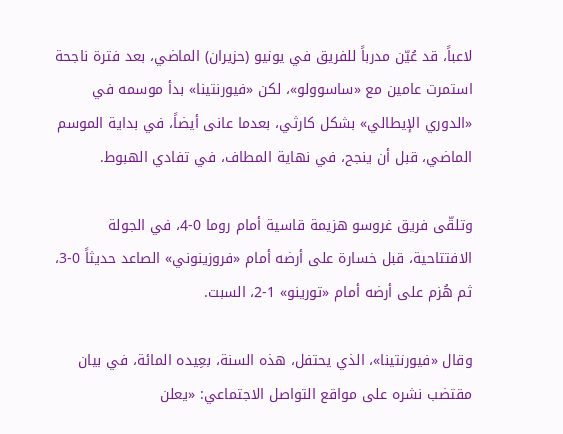لاعباً، قد عُيّن مدرباً للفريق في يونيو (حزيران) الماضي، بعد فترة ناجحة استمرت عامين مع «ساسوولو»، لكن «فيورنتينا» بدأ موسمه في «الدوري الإيطالي» بشكل كارثي، بعدما عانى أيضاً، في بداية الموسم الماضي، قبل أن ينجح، في نهاية المطاف، في تفادي الهبوط.

وتلقّى فريق غروسو هزيمة قاسية أمام روما 0-4، في الجولة الافتتاحية، قبل خسارة على أرضه أمام «فروزينوني» الصاعد حديثاً 0-3، ثم هُزم على أرضه أمام «تورينو» 1-2، السبت.

وقال «فيورنتينا»، الذي يحتفل، هذه السنة، بعِيده المائة، في بيان مقتضب نشره على مواقع التواصل الاجتماعي: «يعلن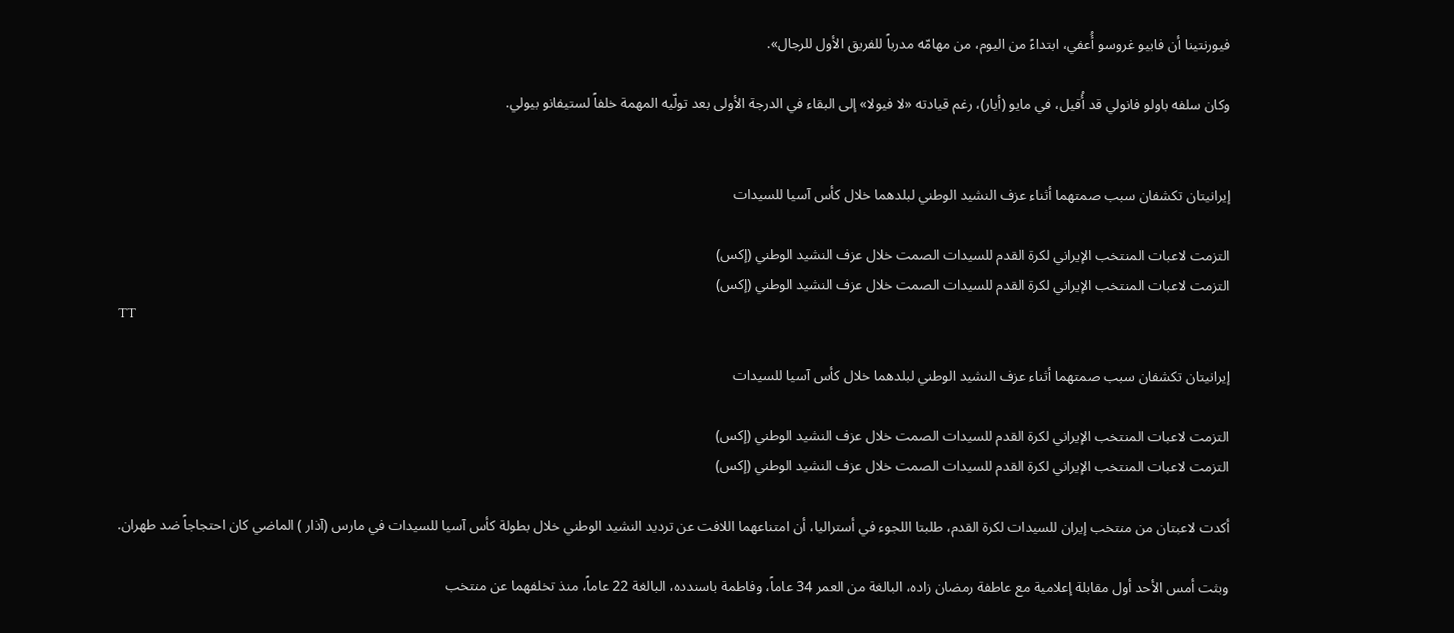فيورنتينا أن فابيو غروسو أُعفي، ابتداءً من اليوم، من مهامّه مدرباً للفريق الأول للرجال».

وكان سلفه باولو فانولي قد أُقيل، في مايو (أيار)، رغم قيادته «لا فيولا» إلى البقاء في الدرجة الأولى بعد تولّيه المهمة خلفاً لستيفانو بيولي.


إيرانيتان تكشفان سبب صمتهما أثناء عزف النشيد الوطني لبلدهما خلال كأس آسيا للسيدات

التزمت لاعبات المنتخب الإيراني لكرة القدم للسيدات الصمت خلال عزف النشيد الوطني (إكس)
التزمت لاعبات المنتخب الإيراني لكرة القدم للسيدات الصمت خلال عزف النشيد الوطني (إكس)
TT

إيرانيتان تكشفان سبب صمتهما أثناء عزف النشيد الوطني لبلدهما خلال كأس آسيا للسيدات

التزمت لاعبات المنتخب الإيراني لكرة القدم للسيدات الصمت خلال عزف النشيد الوطني (إكس)
التزمت لاعبات المنتخب الإيراني لكرة القدم للسيدات الصمت خلال عزف النشيد الوطني (إكس)

أكدت لاعبتان من منتخب إيران للسيدات لكرة القدم، طلبتا اللجوء في أستراليا، أن امتناعهما اللافت عن ترديد النشيد الوطني خلال بطولة كأس آسيا للسيدات في مارس (آذار ) الماضي كان احتجاجاً ضد طهران.

وبثت أمس الأحد أول مقابلة إعلامية مع عاطفة رمضان زاده، البالغة من العمر 34 عاماً، وفاطمة باسندده، البالغة 22 عاماً، منذ تخلفهما عن منتخب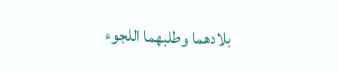بلادهما وطلبهما اللجوء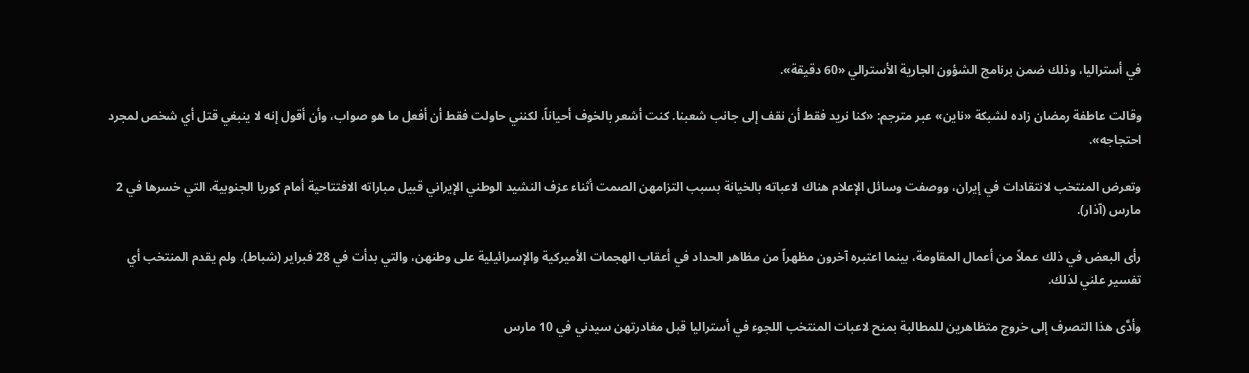في أستراليا، وذلك ضمن برنامج الشؤون الجارية الأسترالي «60 دقيقة».

وقالت عاطفة رمضان زاده لشبكة «ناين» عبر مترجم: «كنا نريد فقط أن نقف إلى جانب شعبنا. كنت أشعر بالخوف أحياناً، لكنني حاولت فقط أن أفعل ما هو صواب، وأن أقول إنه لا ينبغي قتل أي شخص لمجرد احتجاجه».

وتعرض المنتخب لانتقادات في إيران، ووصفت وسائل الإعلام هناك لاعباته بالخيانة بسبب التزامهن الصمت أثناء عزف النشيد الوطني الإيراني قبيل مباراته الافتتاحية أمام كوريا الجنوبية، التي خسرها في 2 مارس (آذار).

رأى البعض في ذلك عملاً من أعمال المقاومة، بينما اعتبره آخرون مظهراً من مظاهر الحداد في أعقاب الهجمات الأميركية والإسرائيلية على وطنهن، والتي بدأت في 28 فبراير (شباط). ولم يقدم المنتخب أي تفسير علني لذلك.

وأدَّى هذا التصرف إلى خروج متظاهرين للمطالبة بمنح لاعبات المنتخب اللجوء في أستراليا قبل مغادرتهن سيدني في 10 مارس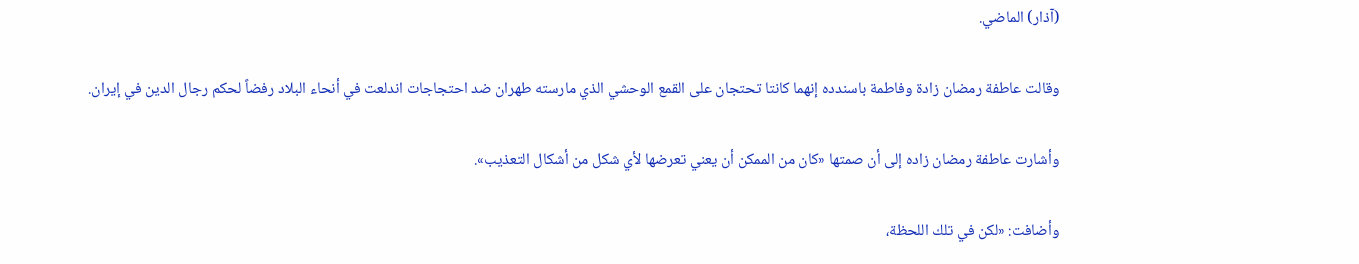(آذار) الماضي.

وقالت عاطفة رمضان زادة وفاطمة باسندده إنهما كانتا تحتجان على القمع الوحشي الذي مارسته طهران ضد احتجاجات اندلعت في أنحاء البلاد رفضاً لحكم رجال الدين في إيران.

وأشارت عاطفة رمضان زاده إلى أن صمتها «كان من الممكن أن يعني تعرضها لأي شكل من أشكال التعذيب».

وأضافت: «لكن في تلك اللحظة،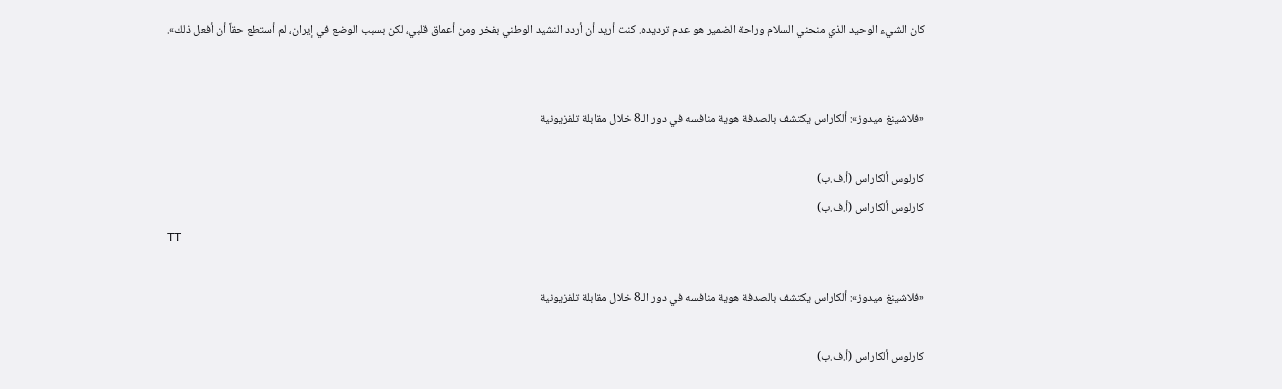كان الشيء الوحيد الذي منحني السلام وراحة الضمير هو عدم ترديده. كنت أريد أن أردد النشيد الوطني بفخر ومن أعماق قلبي، لكن بسبب الوضع في إيران، لم أستطع حقاً أن أفعل ذلك».


«فلاشينغ ميدوز»: ألكاراس يكتشف بالصدفة هوية منافسه في دور الـ8 خلال مقابلة تلفزيونية

كارلوس ألكاراس (أ.ف.ب)
كارلوس ألكاراس (أ.ف.ب)
TT

«فلاشينغ ميدوز»: ألكاراس يكتشف بالصدفة هوية منافسه في دور الـ8 خلال مقابلة تلفزيونية

كارلوس ألكاراس (أ.ف.ب)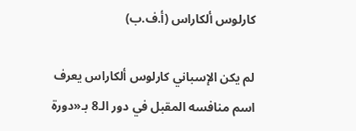كارلوس ألكاراس (أ.ف.ب)

لم يكن الإسباني كارلوس ألكاراس يعرف اسم منافسه المقبل في دور الـ8 بـ«دورة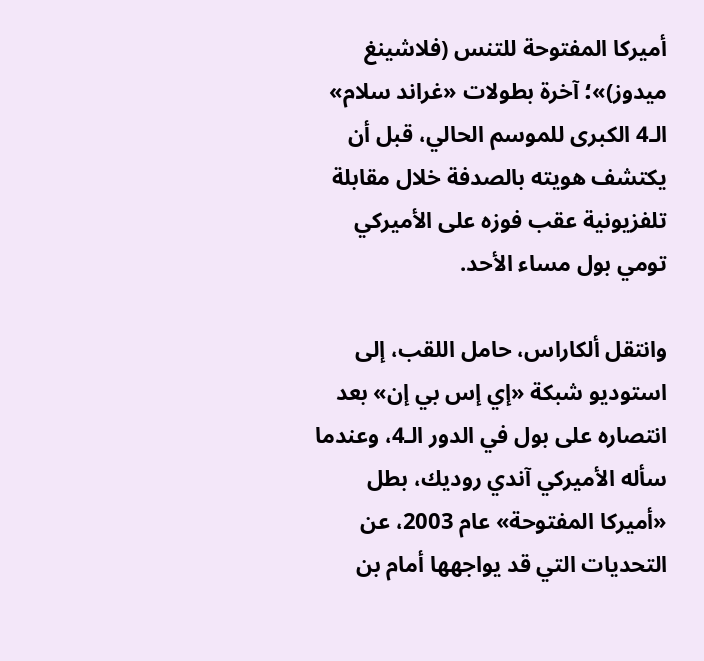أميركا المفتوحة للتنس (فلاشينغ ميدوز)»؛ آخرة بطولات «غراند سلام» الـ4 الكبرى للموسم الحالي، قبل أن يكتشف هويته بالصدفة خلال مقابلة تلفزيونية عقب فوزه على الأميركي تومي بول مساء الأحد.

وانتقل ألكاراس، حامل اللقب، إلى استوديو شبكة «إي إس بي إن» بعد انتصاره على بول في الدور الـ4، وعندما سأله الأميركي آندي روديك، بطل «أميركا المفتوحة» عام 2003، عن التحديات التي قد يواجهها أمام بن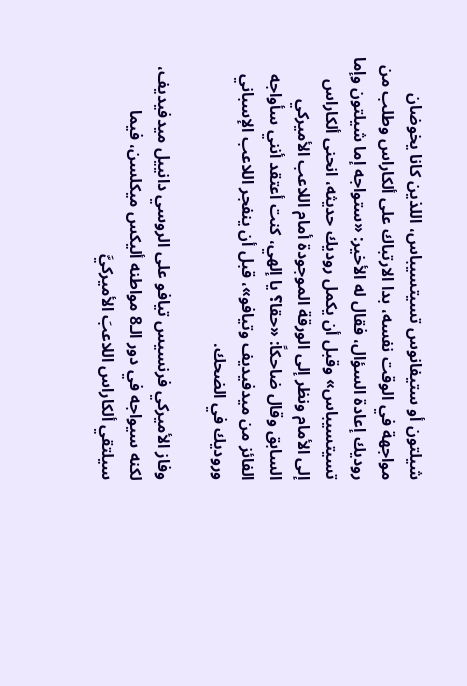شيلتون أو ستيفانوس تسيتسيباس، اللذين كانا يخوضان مواجهة في الوقت نفسه، بدا الارتباك على ألكاراس وطلب من روديك إعادة السؤال، فقال له الأخير: «ستواجه إما شيلتون وإما تسيتسيباس» وقبل أن يكمل روديك حديثه، انحنى ألكاراس إلى الأمام ونظر إلى الورقة الموجودة أمام اللاعب الأميركي السابق وقال ضاحكاً: «حقا؟ يا إلهي، كنت أعتقد أنني سأواجه الفائز من ميدفيديف وتيافو»، قبل أن ينفجر اللاعب الإسباني وروديك في الضحك.

وفاز الأميركي فرنسيس تيافو على الروسي دانييل ميدفيديف، لكنه سيواجه في دور الـ8 مواطنه أليكس ميكلسن، فيما سيلتقي ألكاراس اللاعبَ الأميركيَّ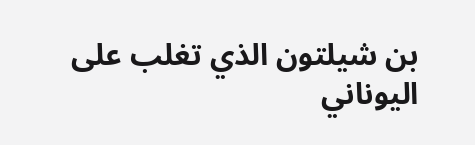بن شيلتون الذي تغلب على اليوناني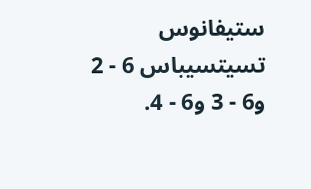ستيفانوس تسيتسيباس 6 - 2 و6 - 3 و6 - 4.